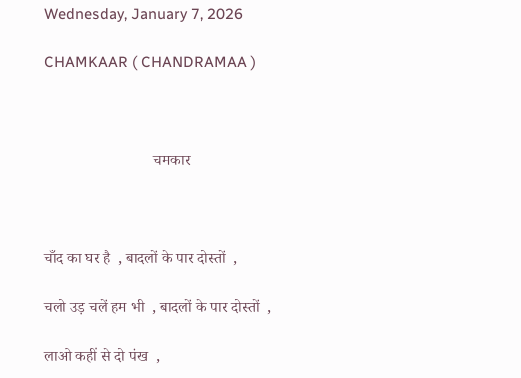Wednesday, January 7, 2026

CHAMKAAR ( CHANDRAMAA )



                            चमकार



चाँद का घर है  , बादलों के पार दोस्तों  ,

चलो उड़ चलें हम भी  , बादलों के पार दोस्तों  ,

लाओ कहीं से दो पंख  ,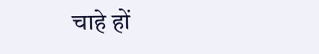चाहे हों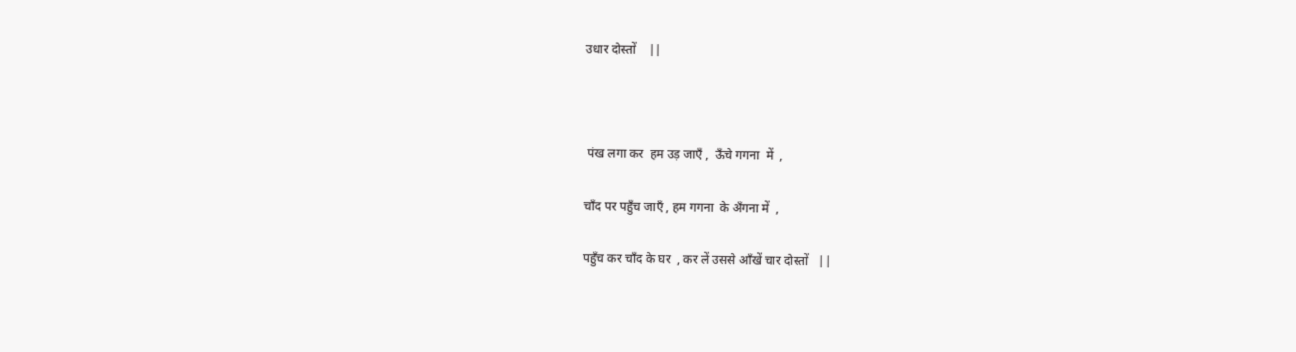उधार दोस्तों    ||



 पंख लगा कर  हम उड़ जाएँ ,  ऊँचे गगना  में  ,

चाँद पर पहुँच जाएँ , हम गगना  के अँगना में  ,

पहुँच कर चाँद के घर  , कर लें उससे आँखें चार दोस्तों   ||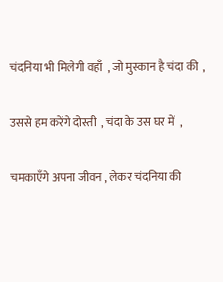चंदनिया भी मिलेगी वहाँ  , जो मुस्कान है चंदा की  ,

उससे हम करेंगे दोस्ती  , चंदा के उस घर में  ,

चमकाएँगे अपना जीवन , लेकर चंदनिया की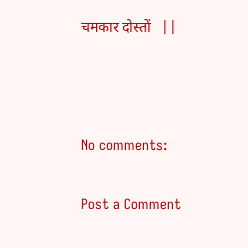चमकार दोस्तों   ||



No comments:

Post a Comment